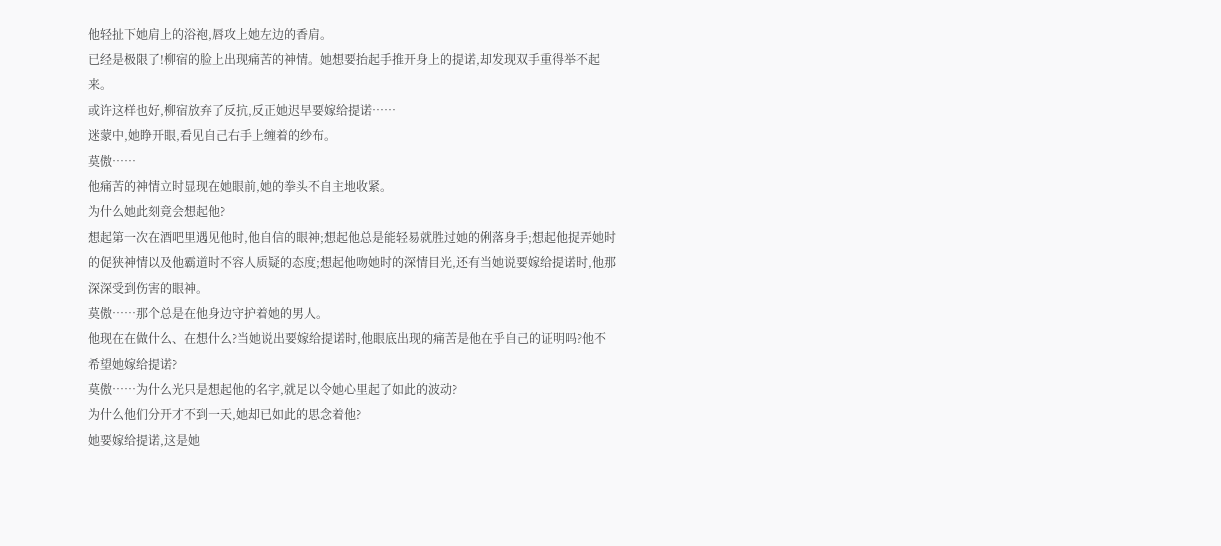他轻扯下她肩上的浴袍,唇攻上她左边的香肩。
已经是极限了!柳宿的脸上出现痛苦的神情。她想要抬起手推开身上的提诺,却发现双手重得举不起来。
或许这样也好,柳宿放弃了反抗,反正她迟早要嫁给提诺……
迷蒙中,她睁开眼,看见自己右手上缠着的纱布。
莫傲……
他痛苦的神情立时显现在她眼前,她的拳头不自主地收紧。
为什么她此刻竟会想起他?
想起第一次在酒吧里遇见他时,他自信的眼神;想起他总是能轻易就胜过她的俐落身手;想起他捉弄她时的促狭神情以及他霸道时不容人质疑的态度;想起他吻她时的深情目光,还有当她说要嫁给提诺时,他那深深受到伤害的眼神。
莫傲……那个总是在他身边守护着她的男人。
他现在在做什么、在想什么?当她说出要嫁给提诺时,他眼底出现的痛苦是他在乎自己的证明吗?他不希望她嫁给提诺?
莫傲……为什么光只是想起他的名字,就足以令她心里起了如此的波动?
为什么他们分开才不到一天,她却已如此的思念着他?
她要嫁给提诺,这是她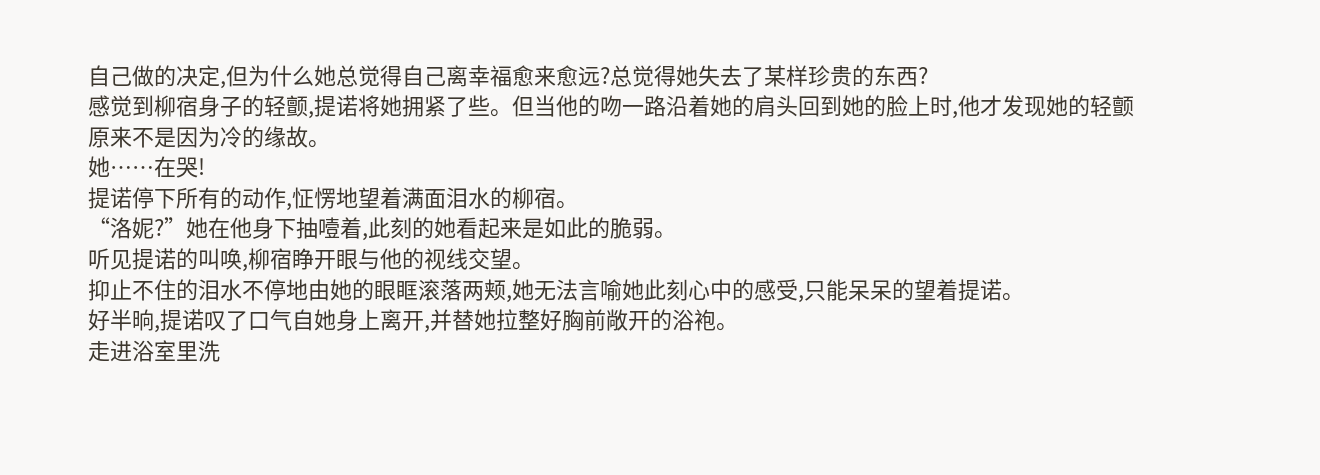自己做的决定,但为什么她总觉得自己离幸福愈来愈远?总觉得她失去了某样珍贵的东西?
感觉到柳宿身子的轻颤,提诺将她拥紧了些。但当他的吻一路沿着她的肩头回到她的脸上时,他才发现她的轻颤原来不是因为冷的缘故。
她……在哭!
提诺停下所有的动作,怔愣地望着满面泪水的柳宿。
“洛妮?”她在他身下抽噎着,此刻的她看起来是如此的脆弱。
听见提诺的叫唤,柳宿睁开眼与他的视线交望。
抑止不住的泪水不停地由她的眼眶滚落两颊,她无法言喻她此刻心中的感受,只能呆呆的望着提诺。
好半晌,提诺叹了口气自她身上离开,并替她拉整好胸前敞开的浴袍。
走进浴室里洗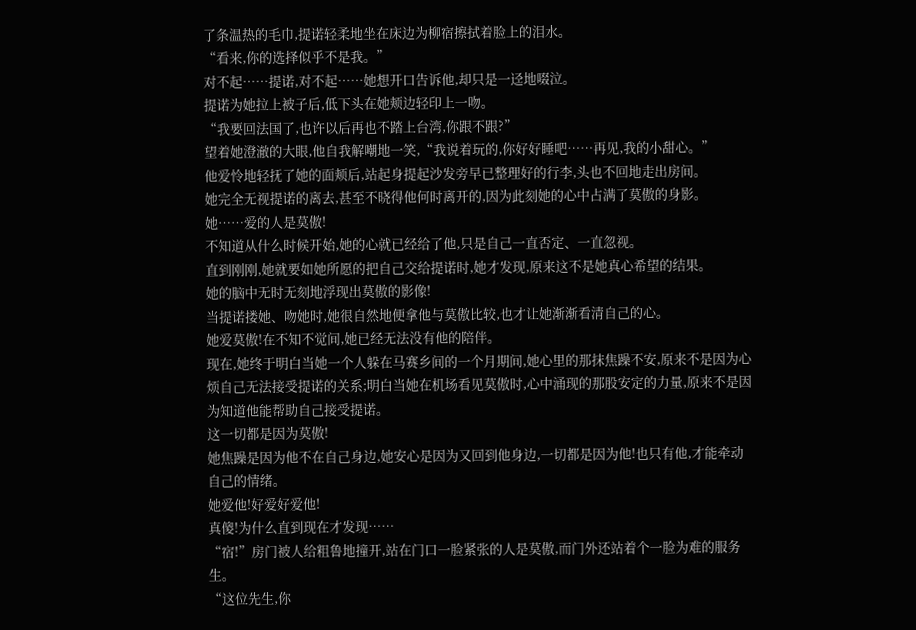了条温热的毛巾,提诺轻柔地坐在床边为柳宿擦拭着脸上的泪水。
“看来,你的选择似乎不是我。”
对不起……提诺,对不起……她想开口告诉他,却只是一迳地啜泣。
提诺为她拉上被子后,低下头在她颊边轻印上一吻。
“我要回法国了,也许以后再也不踏上台湾,你跟不跟?”
望着她澄澈的大眼,他自我解嘲地一笑,“我说着玩的,你好好睡吧……再见,我的小甜心。”
他爱怜地轻抚了她的面颊后,站起身提起沙发旁早已整理好的行李,头也不回地走出房间。
她完全无视提诺的离去,甚至不晓得他何时离开的,因为此刻她的心中占满了莫傲的身影。
她……爱的人是莫傲!
不知道从什么时候开始,她的心就已经给了他,只是自己一直否定、一直忽视。
直到刚刚,她就要如她所愿的把自己交给提诺时,她才发现,原来这不是她真心希望的结果。
她的脑中无时无刻地浮现出莫傲的影像!
当提诺搂她、吻她时,她很自然地便拿他与莫傲比较,也才让她渐渐看清自己的心。
她爱莫傲!在不知不觉间,她已经无法没有他的陪伴。
现在,她终于明白当她一个人躲在马赛乡间的一个月期间,她心里的那抹焦躁不安,原来不是因为心烦自己无法接受提诺的关系;明白当她在机场看见莫傲时,心中涌现的那股安定的力量,原来不是因为知道他能帮助自己接受提诺。
这一切都是因为莫傲!
她焦躁是因为他不在自己身边,她安心是因为又回到他身边,一切都是因为他!也只有他,才能牵动自己的情绪。
她爱他!好爱好爱他!
真傻!为什么直到现在才发现……
“宿!”房门被人给粗鲁地撞开,站在门口一脸紧张的人是莫傲,而门外还站着个一脸为难的服务生。
“这位先生,你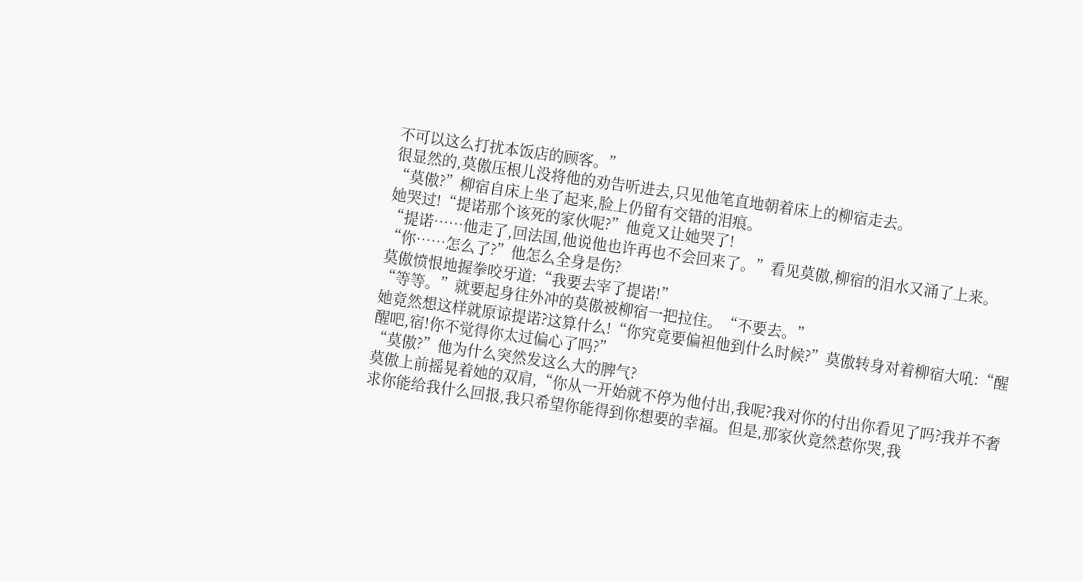不可以这么打扰本饭店的顾客。”
很显然的,莫傲压根儿没将他的劝告听进去,只见他笔直地朝着床上的柳宿走去。
“莫傲?”柳宿自床上坐了起来,脸上仍留有交错的泪痕。
她哭过!“提诺那个该死的家伙呢?”他竟又让她哭了!
“提诺……他走了,回法国,他说他也许再也不会回来了。”看见莫傲,柳宿的泪水又涌了上来。“你……怎么了?”他怎么全身是伤?
莫傲愤恨地握拳咬牙道:“我要去宰了提诺!”
“等等。”就要起身往外冲的莫傲被柳宿一把拉住。“不要去。”
她竟然想这样就原谅提诺?这算什么!“你究竟要偏袒他到什么时候?”莫傲转身对着柳宿大吼:“醒醒吧,宿!你不觉得你太过偏心了吗?”
“莫傲?”他为什么突然发这么大的脾气?
莫傲上前摇晃着她的双肩,“你从一开始就不停为他付出,我呢?我对你的付出你看见了吗?我并不奢求你能给我什么回报,我只希望你能得到你想要的幸福。但是,那家伙竟然惹你哭,我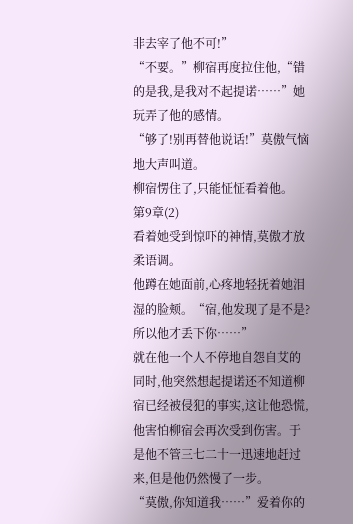非去宰了他不可!”
“不要。”柳宿再度拉住他,“错的是我,是我对不起提诺……”她玩弄了他的感情。
“够了!别再替他说话!”莫傲气恼地大声叫道。
柳宿愣住了,只能怔怔看着他。
第9章(2)
看着她受到惊吓的神情,莫傲才放柔语调。
他蹲在她面前,心疼地轻抚着她泪湿的脸颊。“宿,他发现了是不是?所以他才丢下你……”
就在他一个人不停地自怨自艾的同时,他突然想起提诺还不知道柳宿已经被侵犯的事实,这让他恐慌,他害怕柳宿会再次受到伤害。于是他不管三七二十一迅速地赶过来,但是他仍然慢了一步。
“莫傲,你知道我……”爱着你的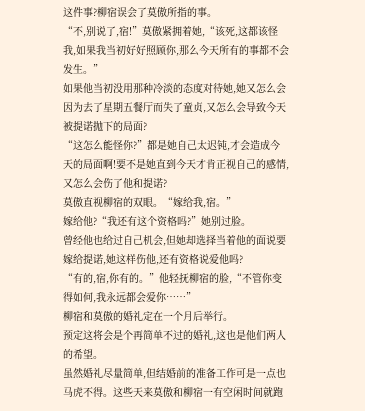这件事?柳宿误会了莫傲所指的事。
“不,别说了,宿!”莫傲紧拥着她,“该死,这都该怪我,如果我当初好好照顾你,那么今天所有的事都不会发生。”
如果他当初没用那种冷淡的态度对待她,她又怎么会因为去了星期五餐厅而失了童贞,又怎么会导致今天被提诺抛下的局面?
“这怎么能怪你?”都是她自己太迟钝,才会造成今天的局面啊!要不是她直到今天才肯正视自己的感情,又怎么会伤了他和提诺?
莫傲直视柳宿的双眼。“嫁给我,宿。”
嫁给他?“我还有这个资格吗?”她别过脸。
曾经他也给过自己机会,但她却选择当着他的面说要嫁给提诺,她这样伤他,还有资格说爱他吗?
“有的,宿,你有的。”他轻抚柳宿的脸,“不管你变得如何,我永远都会爱你……”
柳宿和莫傲的婚礼定在一个月后举行。
预定这将会是个再简单不过的婚礼,这也是他们两人的希望。
虽然婚礼尽量简单,但结婚前的准备工作可是一点也马虎不得。这些天来莫傲和柳宿一有空闲时间就跑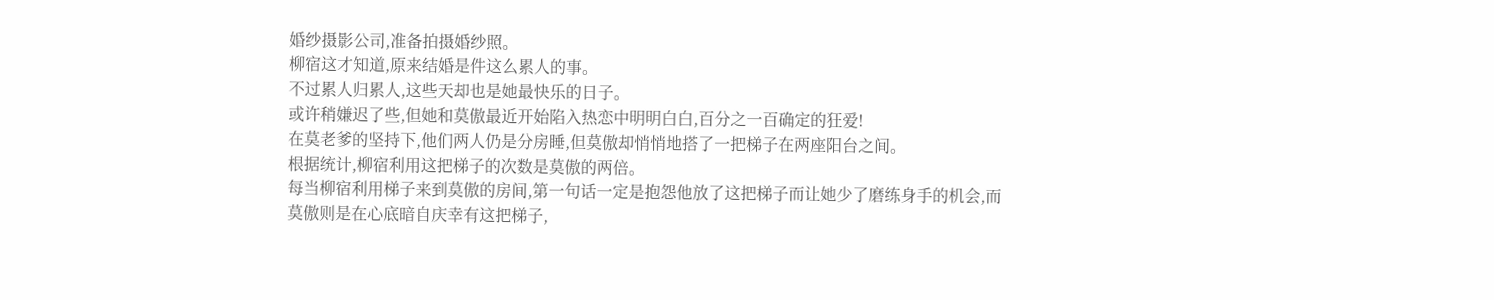婚纱摄影公司,准备拍摄婚纱照。
柳宿这才知道,原来结婚是件这么累人的事。
不过累人归累人,这些天却也是她最快乐的日子。
或许稍嫌迟了些,但她和莫傲最近开始陷入热恋中明明白白,百分之一百确定的狂爱!
在莫老爹的坚持下,他们两人仍是分房睡,但莫傲却悄悄地搭了一把梯子在两座阳台之间。
根据统计,柳宿利用这把梯子的次数是莫傲的两倍。
每当柳宿利用梯子来到莫傲的房间,第一句话一定是抱怨他放了这把梯子而让她少了磨练身手的机会,而莫傲则是在心底暗自庆幸有这把梯子,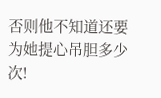否则他不知道还要为她提心吊胆多少次!